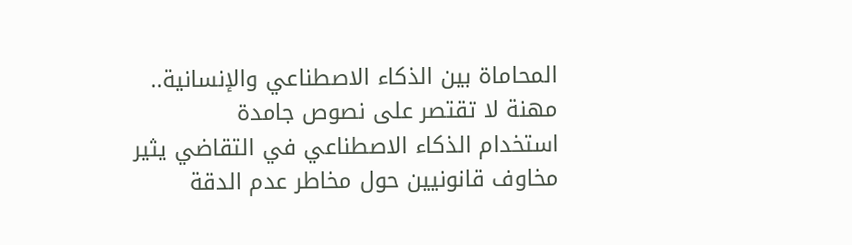المحاماة بين الذكاء الاصطناعي والإنسانية.. مهنة لا تقتصر على نصوص جامدة
استخدام الذكاء الاصطناعي في التقاضي يثير مخاوف قانونيين حول مخاطر عدم الدقة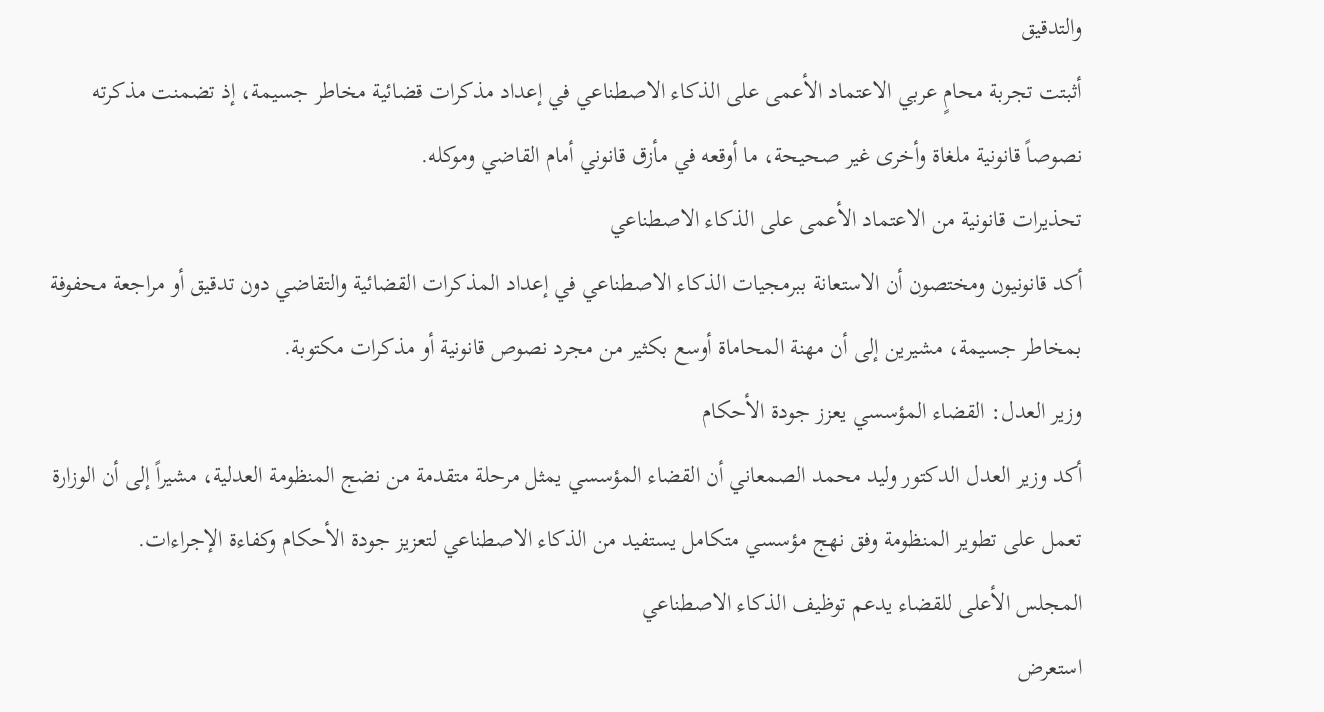والتدقيق
أثبتت تجربة محامٍ عربي الاعتماد الأعمى على الذكاء الاصطناعي في إعداد مذكرات قضائية مخاطر جسيمة، إذ تضمنت مذكرته نصوصاً قانونية ملغاة وأخرى غير صحيحة، ما أوقعه في مأزق قانوني أمام القاضي وموكله.
تحذيرات قانونية من الاعتماد الأعمى على الذكاء الاصطناعي
أكد قانونيون ومختصون أن الاستعانة ببرمجيات الذكاء الاصطناعي في إعداد المذكرات القضائية والتقاضي دون تدقيق أو مراجعة محفوفة بمخاطر جسيمة، مشيرين إلى أن مهنة المحاماة أوسع بكثير من مجرد نصوص قانونية أو مذكرات مكتوبة.
وزير العدل: القضاء المؤسسي يعزز جودة الأحكام
أكد وزير العدل الدكتور وليد محمد الصمعاني أن القضاء المؤسسي يمثل مرحلة متقدمة من نضج المنظومة العدلية، مشيراً إلى أن الوزارة تعمل على تطوير المنظومة وفق نهج مؤسسي متكامل يستفيد من الذكاء الاصطناعي لتعزيز جودة الأحكام وكفاءة الإجراءات.
المجلس الأعلى للقضاء يدعم توظيف الذكاء الاصطناعي
استعرض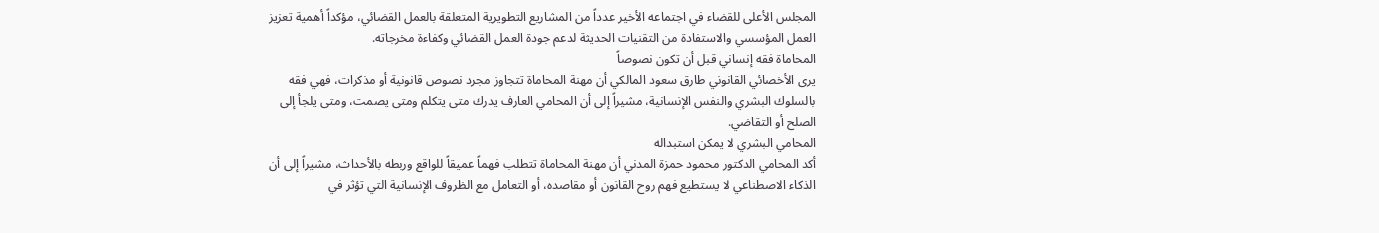المجلس الأعلى للقضاء في اجتماعه الأخير عدداً من المشاريع التطويرية المتعلقة بالعمل القضائي، مؤكداً أهمية تعزيز العمل المؤسسي والاستفادة من التقنيات الحديثة لدعم جودة العمل القضائي وكفاءة مخرجاته.
المحاماة فقه إنساني قبل أن تكون نصوصاً
يرى الأخصائي القانوني طارق سعود المالكي أن مهنة المحاماة تتجاوز مجرد نصوص قانونية أو مذكرات، فهي فقه بالسلوك البشري والنفس الإنسانية، مشيراً إلى أن المحامي العارف يدرك متى يتكلم ومتى يصمت، ومتى يلجأ إلى الصلح أو التقاضي.
المحامي البشري لا يمكن استبداله
أكد المحامي الدكتور محمود حمزة المدني أن مهنة المحاماة تتطلب فهماً عميقاً للواقع وربطه بالأحداث، مشيراً إلى أن الذكاء الاصطناعي لا يستطيع فهم روح القانون أو مقاصده، أو التعامل مع الظروف الإنسانية التي تؤثر في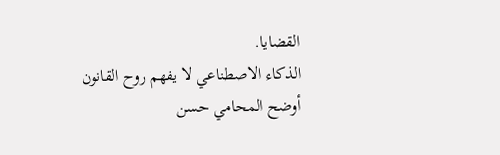القضايا.
الذكاء الاصطناعي لا يفهم روح القانون
أوضح المحامي حسن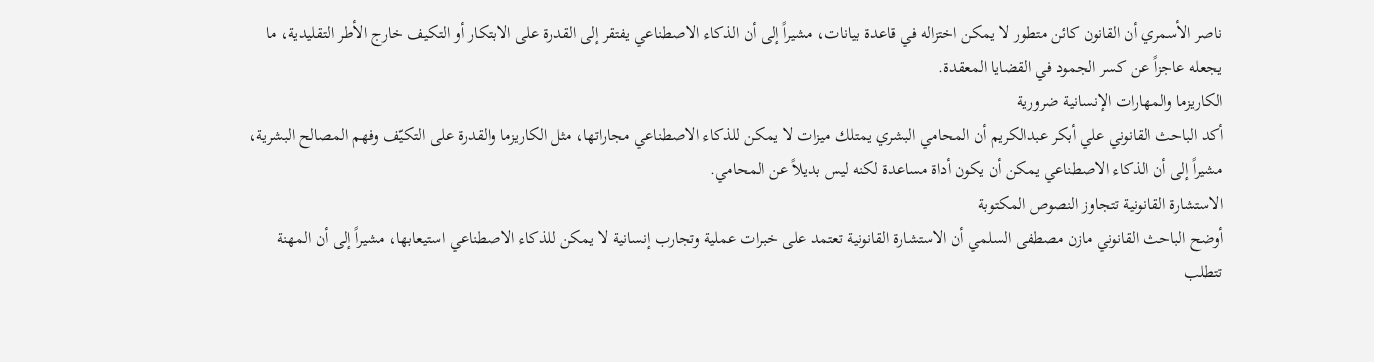ناصر الأسمري أن القانون كائن متطور لا يمكن اختزاله في قاعدة بيانات، مشيراً إلى أن الذكاء الاصطناعي يفتقر إلى القدرة على الابتكار أو التكيف خارج الأطر التقليدية، ما يجعله عاجزاً عن كسر الجمود في القضايا المعقدة.
الكاريزما والمهارات الإنسانية ضرورية
أكد الباحث القانوني علي أبكر عبدالكريم أن المحامي البشري يمتلك ميزات لا يمكن للذكاء الاصطناعي مجاراتها، مثل الكاريزما والقدرة على التكيّف وفهم المصالح البشرية، مشيراً إلى أن الذكاء الاصطناعي يمكن أن يكون أداة مساعدة لكنه ليس بديلاً عن المحامي.
الاستشارة القانونية تتجاوز النصوص المكتوبة
أوضح الباحث القانوني مازن مصطفى السلمي أن الاستشارة القانونية تعتمد على خبرات عملية وتجارب إنسانية لا يمكن للذكاء الاصطناعي استيعابها، مشيراً إلى أن المهنة تتطلب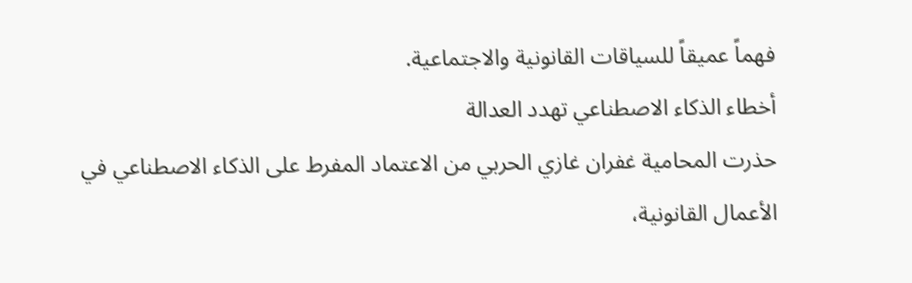فهماً عميقاً للسياقات القانونية والاجتماعية.
أخطاء الذكاء الاصطناعي تهدد العدالة
حذرت المحامية غفران غازي الحربي من الاعتماد المفرط على الذكاء الاصطناعي في الأعمال القانونية،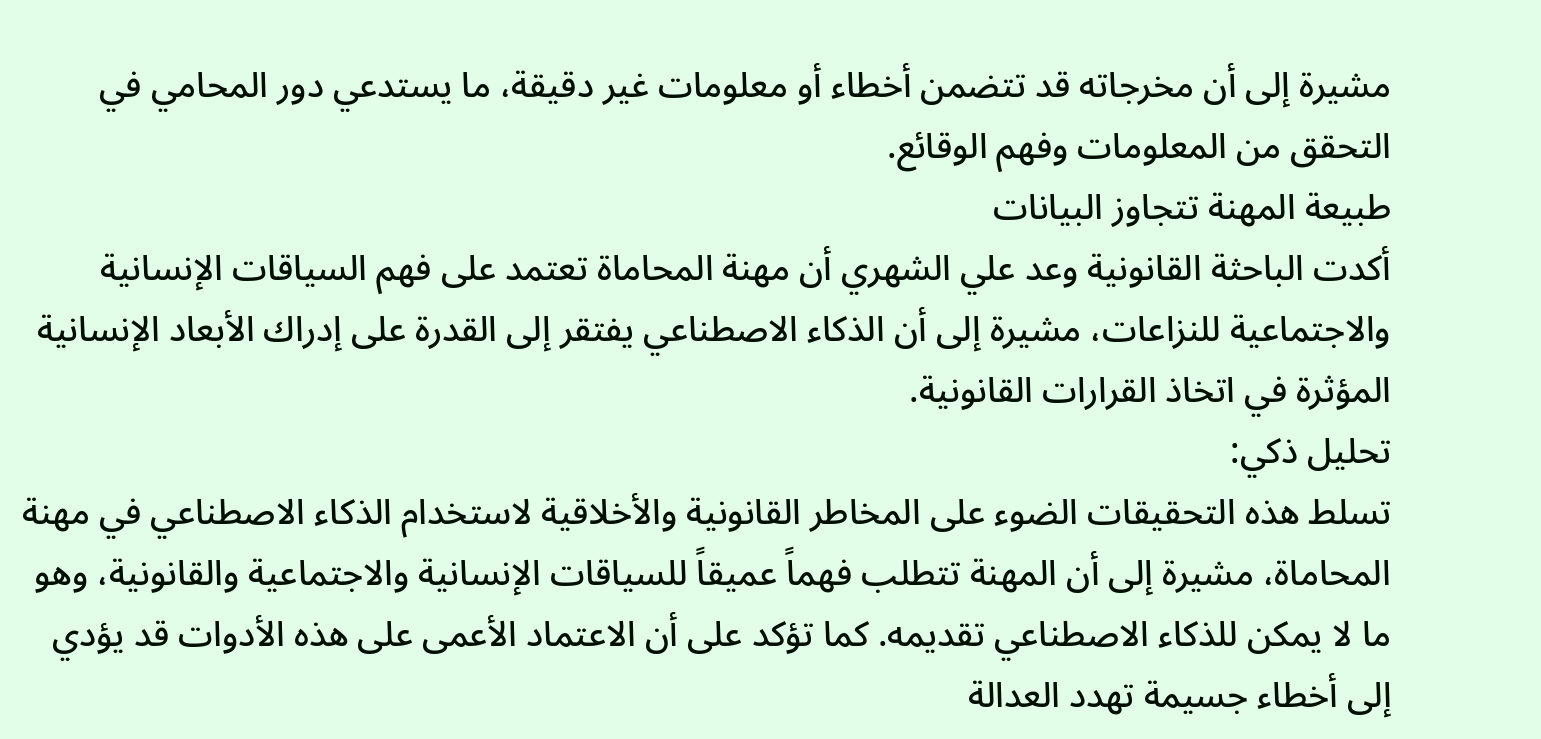مشيرة إلى أن مخرجاته قد تتضمن أخطاء أو معلومات غير دقيقة، ما يستدعي دور المحامي في التحقق من المعلومات وفهم الوقائع.
طبيعة المهنة تتجاوز البيانات
أكدت الباحثة القانونية وعد علي الشهري أن مهنة المحاماة تعتمد على فهم السياقات الإنسانية والاجتماعية للنزاعات، مشيرة إلى أن الذكاء الاصطناعي يفتقر إلى القدرة على إدراك الأبعاد الإنسانية المؤثرة في اتخاذ القرارات القانونية.
تحليل ذكي:
تسلط هذه التحقيقات الضوء على المخاطر القانونية والأخلاقية لاستخدام الذكاء الاصطناعي في مهنة المحاماة، مشيرة إلى أن المهنة تتطلب فهماً عميقاً للسياقات الإنسانية والاجتماعية والقانونية، وهو ما لا يمكن للذكاء الاصطناعي تقديمه. كما تؤكد على أن الاعتماد الأعمى على هذه الأدوات قد يؤدي إلى أخطاء جسيمة تهدد العدالة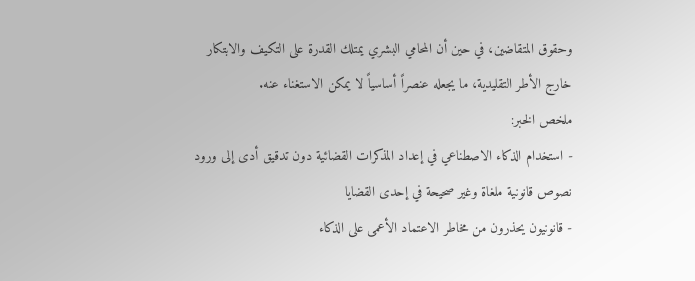وحقوق المتقاضين، في حين أن المحامي البشري يمتلك القدرة على التكيف والابتكار خارج الأطر التقليدية، ما يجعله عنصراً أساسياً لا يمكن الاستغناء عنه.
ملخص الخبر:
- استخدام الذكاء الاصطناعي في إعداد المذكرات القضائية دون تدقيق أدى إلى ورود نصوص قانونية ملغاة وغير صحيحة في إحدى القضايا
- قانونيون يحذرون من مخاطر الاعتماد الأعمى على الذكاء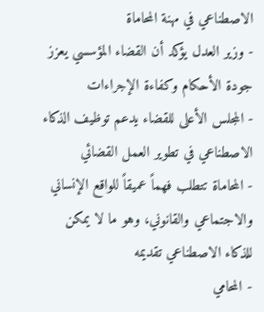الاصطناعي في مهنة المحاماة
- وزير العدل يؤكد أن القضاء المؤسسي يعزز جودة الأحكام وكفاءة الإجراءات
- المجلس الأعلى للقضاء يدعم توظيف الذكاء الاصطناعي في تطوير العمل القضائي
- المحاماة تتطلب فهماً عميقاً للواقع الإنساني والاجتماعي والقانوني، وهو ما لا يمكن للذكاء الاصطناعي تقديمه
- المحامي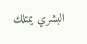البشري يمتلك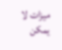ميزات لا يمكن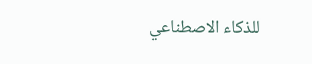للذكاء الاصطناعي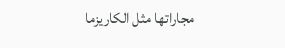مجاراتها مثل الكاريزما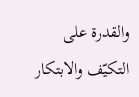والقدرة على التكيّف والابتكار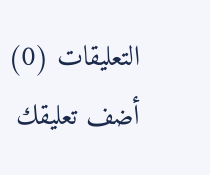التعليقات (0)
أضف تعليقك